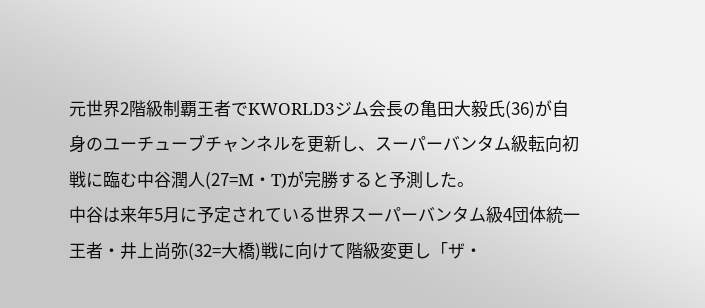元世界2階級制覇王者でKWORLD3ジム会長の亀田大毅氏(36)が自身のユーチューブチャンネルを更新し、スーパーバンタム級転向初戦に臨む中谷潤人(27=M・T)が完勝すると予測した。
中谷は来年5月に予定されている世界スーパーバンタム級4団体統一王者・井上尚弥(32=大橋)戦に向けて階級変更し「ザ・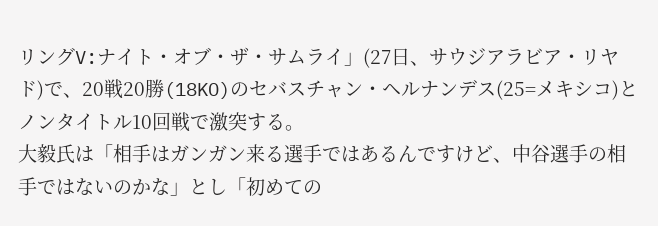リングV:ナイト・オブ・ザ・サムライ」(27日、サウジアラビア・リヤド)で、20戦20勝(18KO)のセバスチャン・ヘルナンデス(25=メキシコ)とノンタイトル10回戦で激突する。
大毅氏は「相手はガンガン来る選手ではあるんですけど、中谷選手の相手ではないのかな」とし「初めての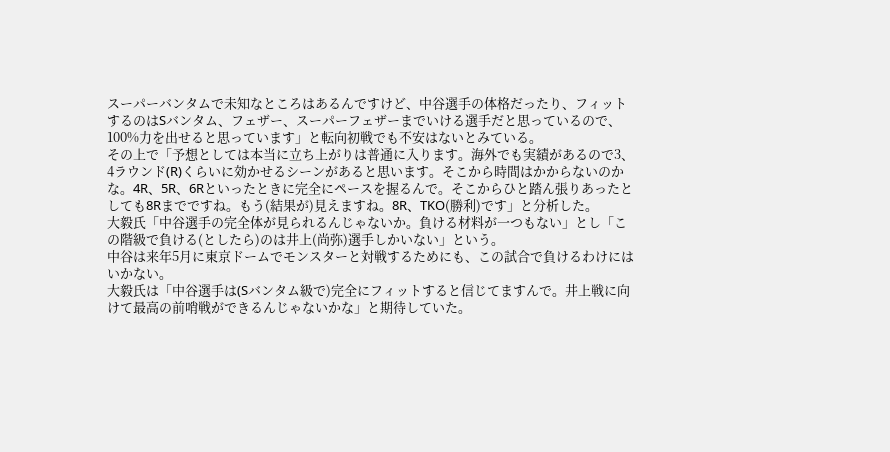スーパーバンタムで未知なところはあるんですけど、中谷選手の体格だったり、フィットするのはSバンタム、フェザー、スーパーフェザーまでいける選手だと思っているので、100%力を出せると思っています」と転向初戦でも不安はないとみている。
その上で「予想としては本当に立ち上がりは普通に入ります。海外でも実績があるので3、4ラウンド(R)くらいに効かせるシーンがあると思います。そこから時間はかからないのかな。4R、5R、6Rといったときに完全にペースを握るんで。そこからひと踏ん張りあったとしても8Rまでですね。もう(結果が)見えますね。8R、TKO(勝利)です」と分析した。
大毅氏「中谷選手の完全体が見られるんじゃないか。負ける材料が一つもない」とし「この階級で負ける(としたら)のは井上(尚弥)選手しかいない」という。
中谷は来年5月に東京ドームでモンスターと対戦するためにも、この試合で負けるわけにはいかない。
大毅氏は「中谷選手は(Sバンタム級で)完全にフィットすると信じてますんで。井上戦に向けて最高の前哨戦ができるんじゃないかな」と期待していた。